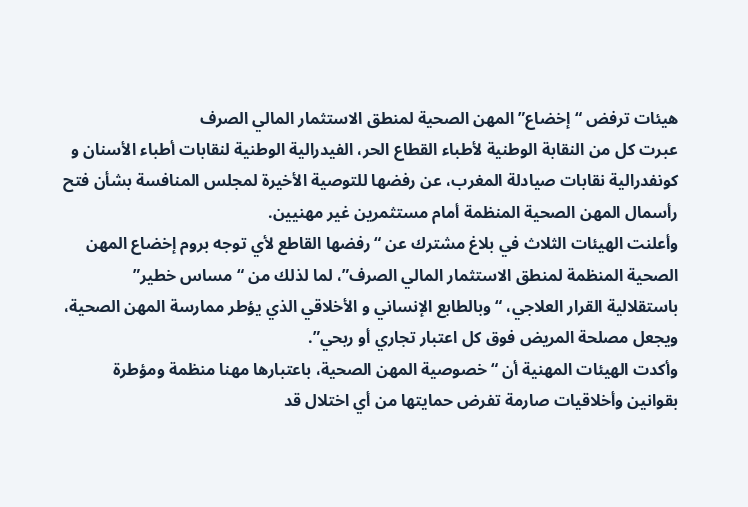هيئات ترفض “إخضاع” المهن الصحية لمنطق الاستثمار المالي الصرف
عبرت كل من النقابة الوطنية لأطباء القطاع الحر، الفيدرالية الوطنية لنقابات أطباء الأسنان و كونفدرالية نقابات صيادلة المغرب، عن رفضها للتوصية الأخيرة لمجلس المنافسة بشأن فتح رأسمال المهن الصحية المنظمة أمام مستثمرين غير مهنيين.
وأعلنت الهيئات الثلاث في بلاغ مشترك عن “رفضها القاطع لأي توجه بروم إخضاع المهن الصحية المنظمة لمنطق الاستثمار المالي الصرف”، لما لذلك من “مساس خطير” باستقلالية القرار العلاجي، “وبالطابع الإنساني و الأخلاقي الذي يؤطر ممارسة المهن الصحية، ويجعل مصلحة المريض فوق كل اعتبار تجاري أو ربحي”.
وأكدت الهيئات المهنية أن “خصوصية المهن الصحية، باعتبارها مهنا منظمة ومؤطرة بقوانين وأخلاقيات صارمة تفرض حمايتها من أي اختلال قد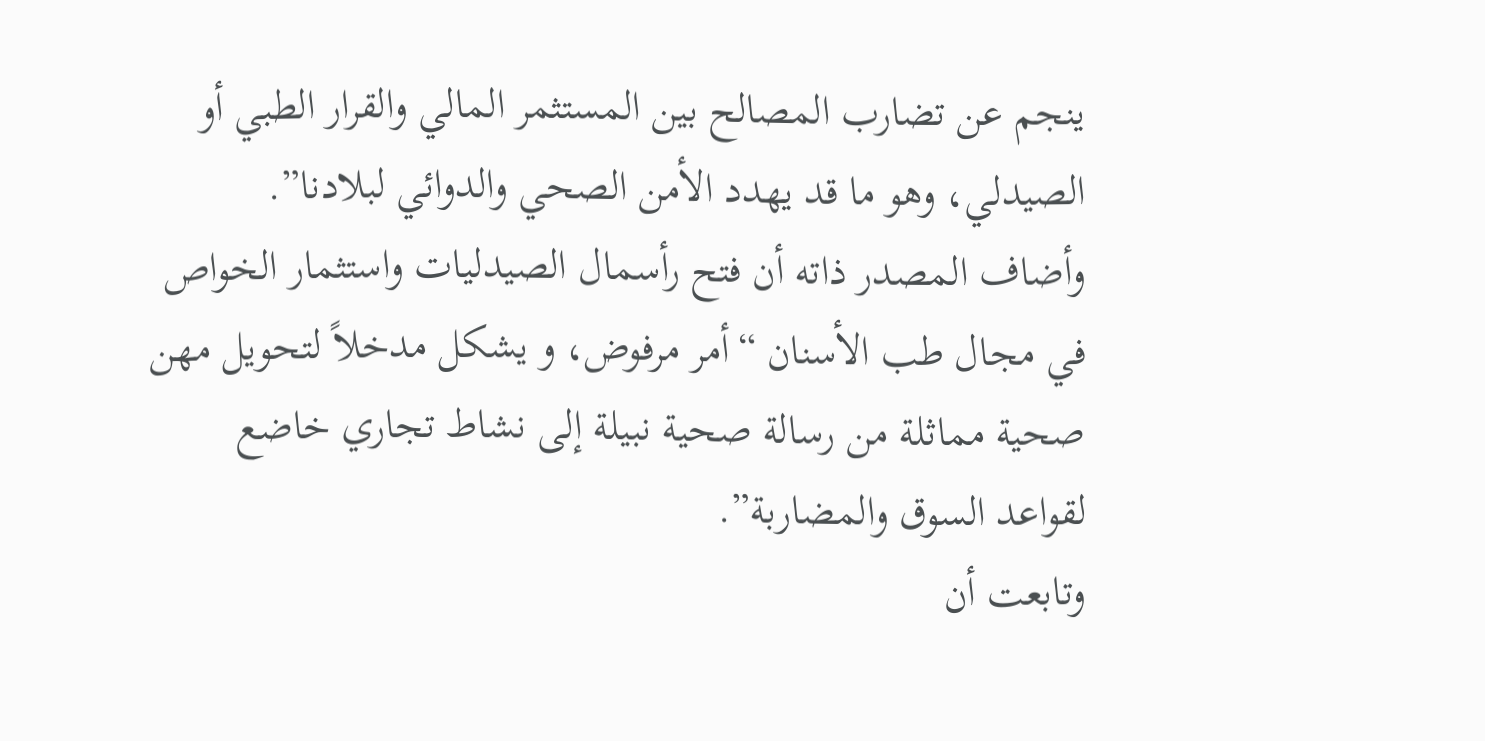ينجم عن تضارب المصالح بين المستثمر المالي والقرار الطبي أو الصيدلي، وهو ما قد يهدد الأمن الصحي والدوائي لبلادنا”.
وأضاف المصدر ذاته أن فتح رأسمال الصيدليات واستثمار الخواص في مجال طب الأسنان “أمر مرفوض، و يشكل مدخلاً لتحويل مهن صحية مماثلة من رسالة صحية نبيلة إلى نشاط تجاري خاضع لقواعد السوق والمضاربة”.
وتابعت أن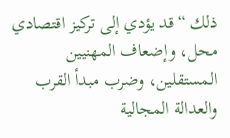ذلك “قد يؤدي إلى تركيز اقتصادي محل، وإضعاف المهنيين المستقلين، وضرب مبدأ القرب والعدالة المجالية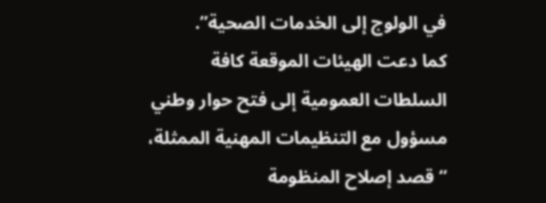في الولوج إلى الخدمات الصحية”.
كما دعت الهيئات الموقعة كافة السلطات العمومية إلى فتح حوار وطني مسؤول مع التنظيمات المهنية الممثلة، “قصد إصلاح المنظومة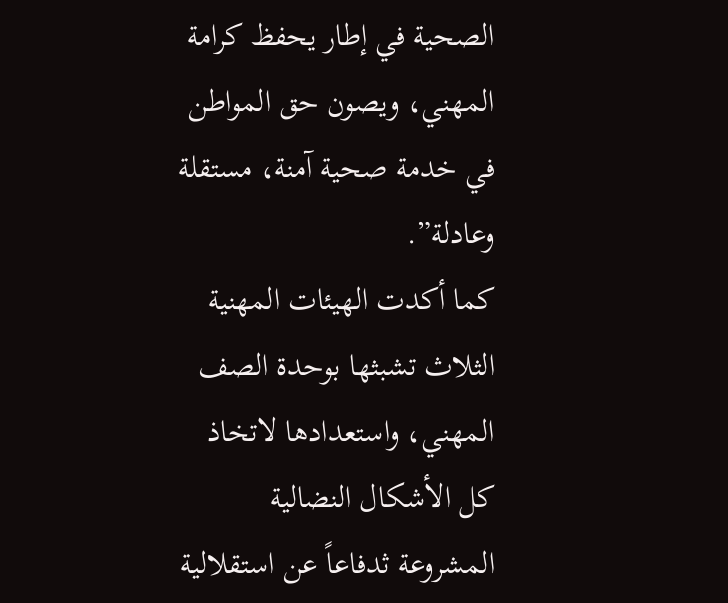الصحية في إطار يحفظ كرامة المهني، ويصون حق المواطن في خدمة صحية آمنة، مستقلة وعادلة”.
كما أكدت الهيئات المهنية الثلاث تشبثها بوحدة الصف المهني، واستعدادها لاتخاذ كل الأشكال النضالية المشروعة ثدفاعاً عن استقلالية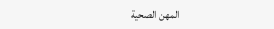المهن الصحية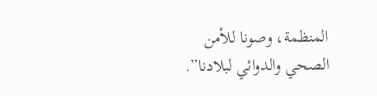المنظمة، وصونا للأمن الصحي والدوائي لبلادنا”.